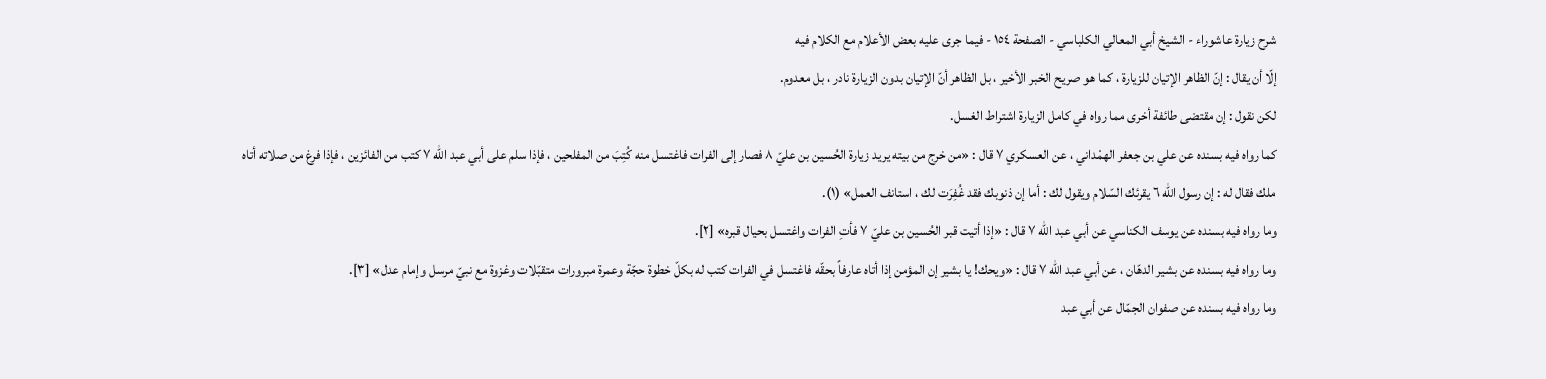شرح زيارة عاشوراء - الشيخ أبي المعالي الكلباسي - الصفحة ١٥٤ - فيما جرى عليه بعض الأعلام مع الكلام فيه
إلّا أن يقال : إنّ الظاهر الإتيان للزيارة ، كما هو صريح الخبر الأخير ، بل الظاهر أنّ الإتيان بدون الزيارة نادر ، بل معدوم.
لكن نقول : إن مقتضى طائفة أخرى مما رواه في كامل الزيارة اشتراط الغسل.
كما رواه فيه بسنده عن علي بن جعفر الهمْداني ، عن العسكري ٧ قال : «من خرج من بيته يريد زيارة الحُسين بن عليّ ٨ فصار إلى الفرات فاغتسل منه كُتِبَ من المفلحين ، فإذا سلم على أبي عبد الله ٧ كتب من الفائزين ، فإذا فرغ من صلاته أتاه ملك فقال له : إن رسول الله ٦ يقرئك السّلام ويقول لك : أما إن ذنوبك فقد غُفِرَت لك ، استانف العمل» (١).
وما رواه فيه بسنده عن يوسف الكناسي عن أبي عبد الله ٧ قال : «إذا أتيت قبر الحُسين بن عليّ ٧ فأتِ الفرات واغتسل بحيال قبره» [٢].
وما رواه فيه بسنده عن بشير الدهّان ، عن أبي عبد الله ٧ قال : «ويحك! يا بشير إن المؤمن إذا أتاه عارفاً بحقّه فاغتسل في الفرات كتب له بكلّ خطوة حجّة وعمرة مبرورات متقبّلات وغزوة مع نبيّ مرسل وإمام عدل» [٣].
وما رواه فيه بسنده عن صفوان الجمّال عن أبي عبد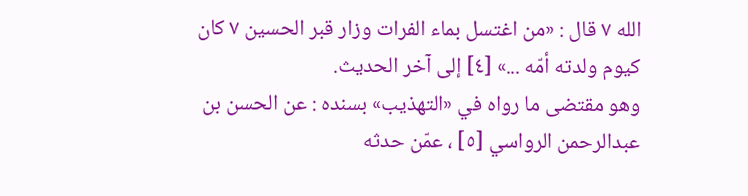الله ٧ قال : «من اغتسل بماء الفرات وزار قبر الحسين ٧ كان كيوم ولدته أمّه ...» [٤] إلى آخر الحديث.
وهو مقتضى ما رواه في «التهذيب» بسنده : عن الحسن بن عبدالرحمن الرواسي [٥] ، عمّن حدثه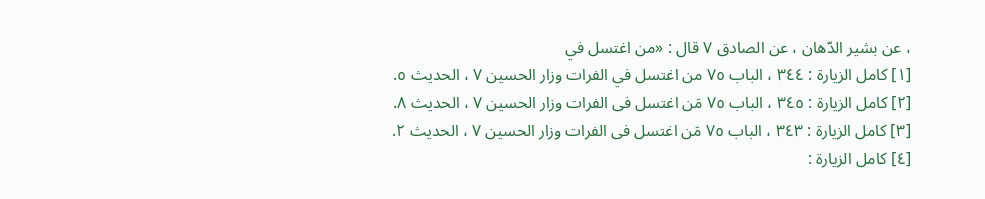، عن بشير الدّهان ، عن الصادق ٧ قال : «من اغتسل في
[١] كامل الزيارة : ٣٤٤ ، الباب ٧٥ من اغتسل في الفرات وزار الحسين ٧ ، الحديث ٥.
[٢] كامل الزيارة : ٣٤٥ ، الباب ٧٥ مَن اغتسل فى الفرات وزار الحسين ٧ ، الحديث ٨.
[٣] كامل الزيارة : ٣٤٣ ، الباب ٧٥ مَن اغتسل فى الفرات وزار الحسين ٧ ، الحديث ٢.
[٤] كامل الزيارة :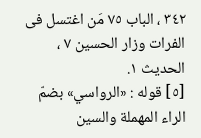٣٤٢ ، الباب ٧٥ مَن اغتسل فى الفرات وزار الحسين ٧ ، الحديث ١.
[٥] قوله : «الرواسي» بضمّ الراء المهملة والسين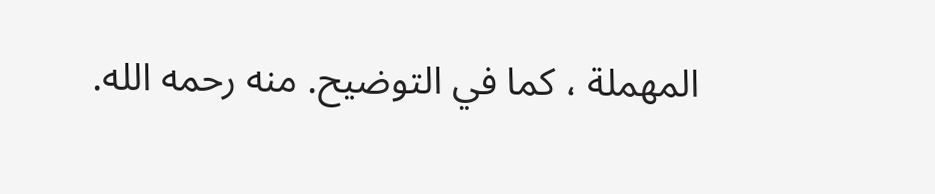المهملة ، كما في التوضيح. منه رحمه الله.